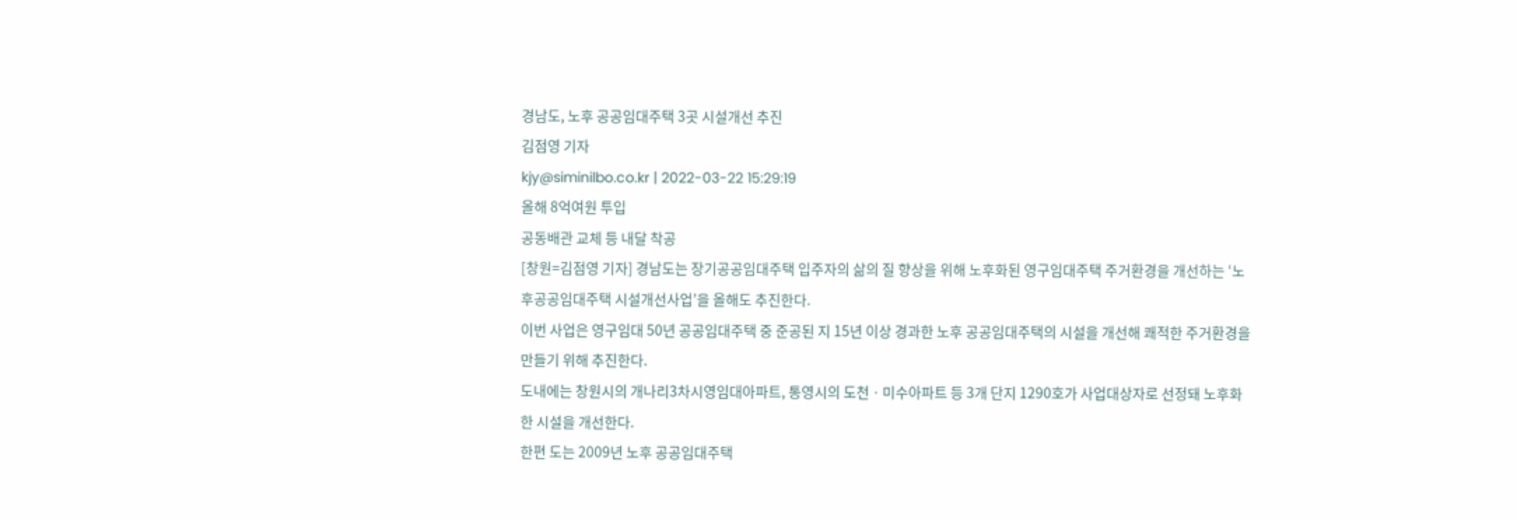경남도, 노후 공공임대주택 3곳 시설개선 추진
김점영 기자
kjy@siminilbo.co.kr | 2022-03-22 15:29:19
올해 8억여원 투입
공동배관 교체 등 내달 착공
[창원=김점영 기자] 경남도는 장기공공임대주택 입주자의 삶의 질 향상을 위해 노후화된 영구임대주택 주거환경을 개선하는 ‘노후공공임대주택 시설개선사업’을 올해도 추진한다.
이번 사업은 영구임대 50년 공공임대주택 중 준공된 지 15년 이상 경과한 노후 공공임대주택의 시설을 개선해 쾌적한 주거환경을 만들기 위해 추진한다.
도내에는 창원시의 개나리3차시영임대아파트, 통영시의 도천ㆍ미수아파트 등 3개 단지 1290호가 사업대상자로 선정돼 노후화한 시설을 개선한다.
한편 도는 2009년 노후 공공임대주택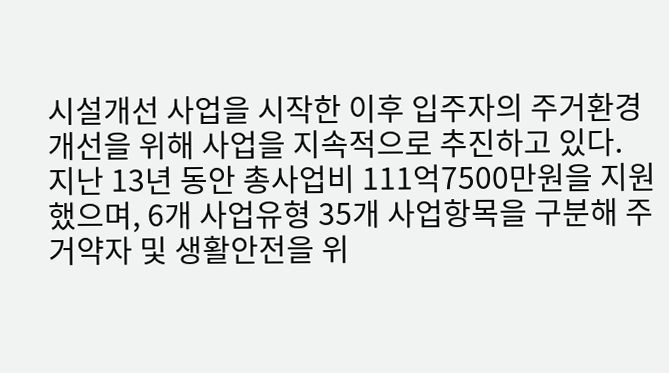시설개선 사업을 시작한 이후 입주자의 주거환경개선을 위해 사업을 지속적으로 추진하고 있다.
지난 13년 동안 총사업비 111억7500만원을 지원했으며, 6개 사업유형 35개 사업항목을 구분해 주거약자 및 생활안전을 위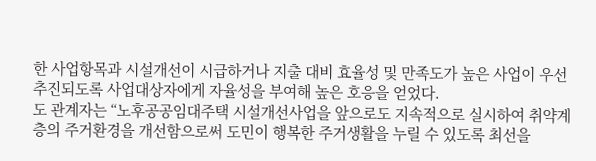한 사업항목과 시설개선이 시급하거나 지출 대비 효율성 및 만족도가 높은 사업이 우선 추진되도록 사업대상자에게 자율성을 부여해 높은 호응을 얻었다.
도 관계자는 “노후공공임대주택 시설개선사업을 앞으로도 지속적으로 실시하여 취약계층의 주거환경을 개선함으로써 도민이 행복한 주거생활을 누릴 수 있도록 최선을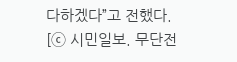다하겠다”고 전했다.
[ⓒ 시민일보. 무단전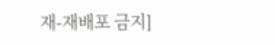재-재배포 금지]